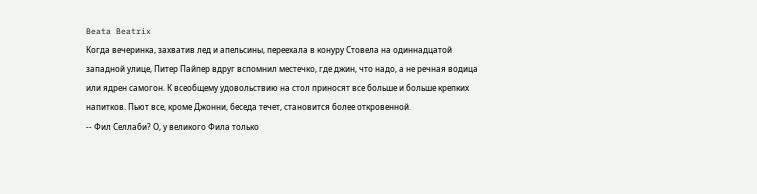Beata Beatrix
Когда вечеринка, захватив лед и апельсины, переехала в конуру Стовела на одиннадцатой западной улице, Питер Пайпер вдруг вспомнил местечко, где джин, что надо, а не речная водица или ядрен самогон. К всеобщему удовольствию на стол приносят все больше и больше крепких напитков. Пьют все, кроме Джонни, беседа течет, становится более откровенной.
-- Фил Селлаби? О, у великого Фила только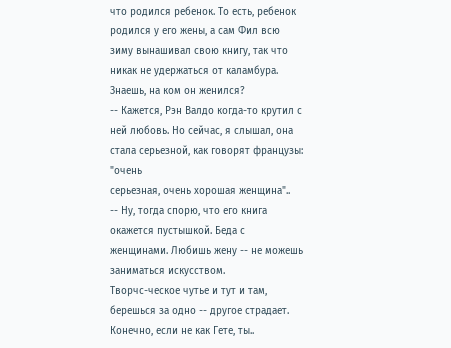что родился ребенок. То есть, ребенок родился у его жены, а сам Фил всю зиму вынашивал свою книгу, так что никак не удержаться от каламбура. Знаешь, на ком он женился?
-- Кажется, Рэн Валдо когда-то крутил с ней любовь. Но сейчас, я слышал, она стала серьезной, как говорят французы: "очень
серьезная, очень хорошая женщина"..
-- Ну, тогда спорю, что его книга окажется пустышкой. Беда с женщинами. Любишь жену -- не можешь заниматься искусством.
Творчс-ческое чутье и тут и там, берешься за одно -- другое страдает. Конечно, если не как Гете, ты..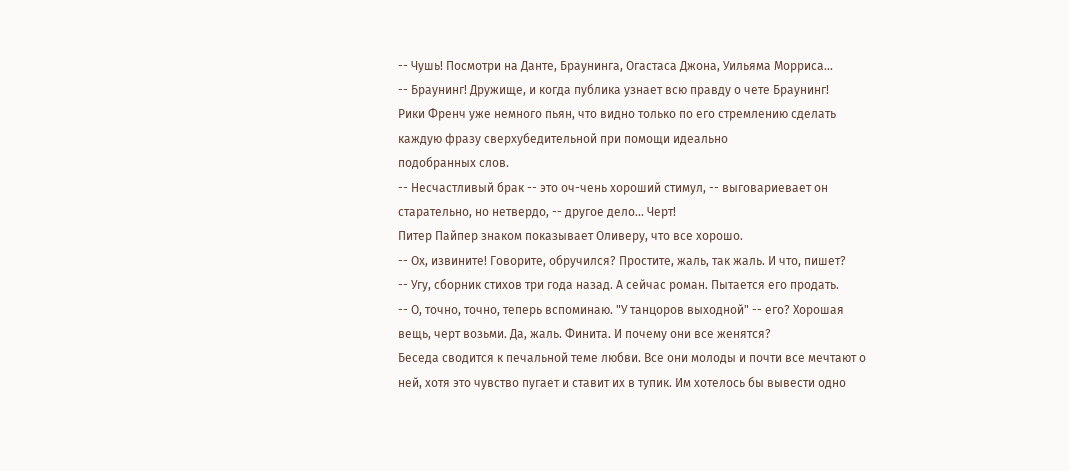-- Чушь! Посмотри на Данте, Браунинга, Огастаса Джона, Уильяма Морриса...
-- Браунинг! Дружище, и когда публика узнает всю правду о чете Браунинг!
Рики Френч уже немного пьян, что видно только по его стремлению сделать каждую фразу сверхубедительной при помощи идеально
подобранных слов.
-- Несчастливый брак -- это оч-чень хороший стимул, -- выговариевает он старательно, но нетвердо, -- другое дело... Черт!
Питер Пайпер знаком показывает Оливеру, что все хорошо.
-- Ох, извините! Говорите, обручился? Простите, жаль, так жаль. И что, пишет?
-- Угу, сборник стихов три года назад. А сейчас роман. Пытается его продать.
-- О, точно, точно, теперь вспоминаю. "У танцоров выходной" -- его? Хорошая вещь, черт возьми. Да, жаль. Финита. И почему они все женятся?
Беседа сводится к печальной теме любви. Все они молоды и почти все мечтают о ней, хотя это чувство пугает и ставит их в тупик. Им хотелось бы вывести одно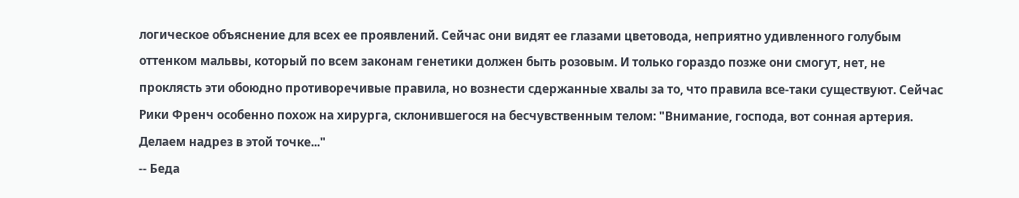логическое объяснение для всех ее проявлений. Сейчас они видят ее глазами цветовода, неприятно удивленного голубым оттенком мальвы, который по всем законам генетики должен быть розовым. И только гораздо позже они смогут, нет, не проклясть эти обоюдно противоречивые правила, но вознести сдержанные хвалы за то, что правила все-таки существуют. Сейчас Рики Френч особенно похож на хирурга, склонившегося на бесчувственным телом: "Внимание, господа, вот сонная артерия. Делаем надрез в этой точке..."
-- Беда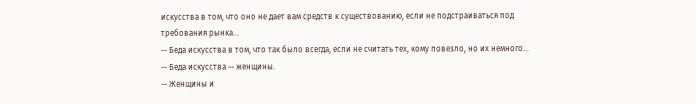искусства в том, что оно не дает вам средств к существованию, если не подстраиваться под требования рынка...
-- Беда искусства в том, что так было всегда, если не считать тех, кому повезло, но их немного...
-- Беда искусства -- женщины.
-- Женщины и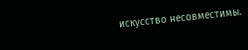искусство несовместимы.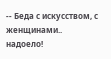-- Беда с искусством, с женщинами.. надоело!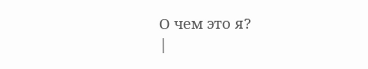О чем это я?
|